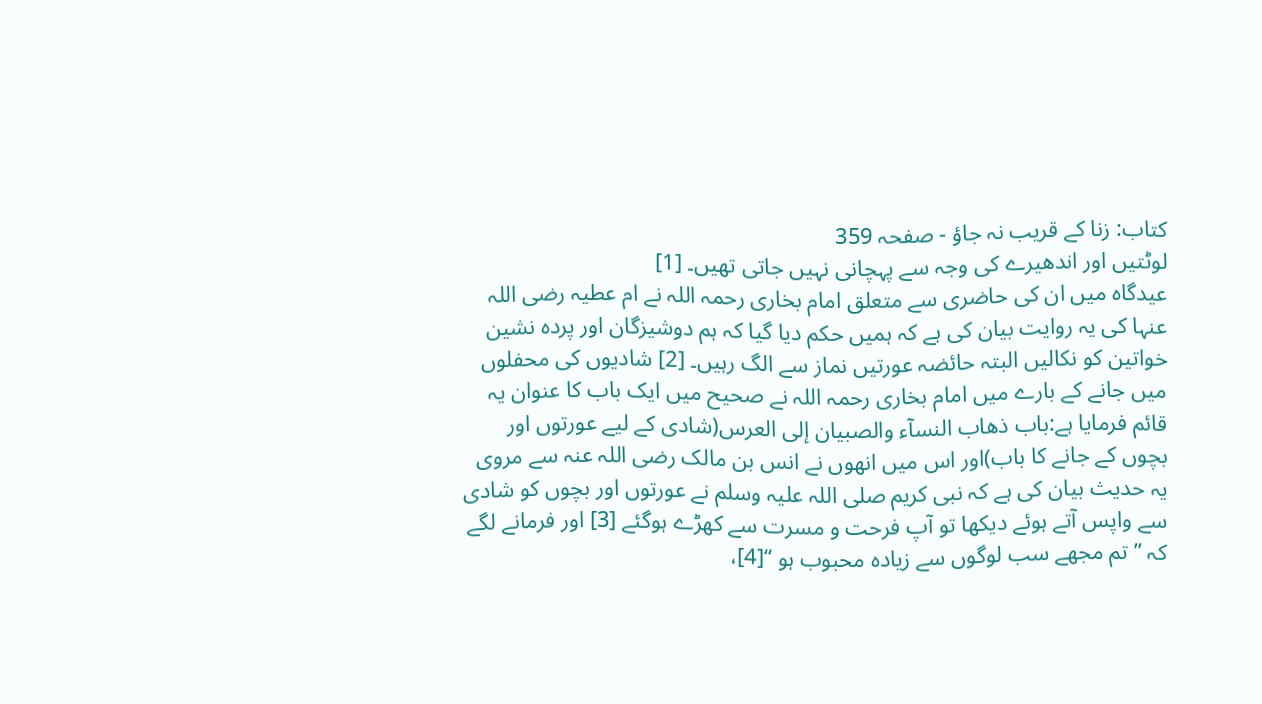کتاب: زنا کے قریب نہ جاؤ - صفحہ 359
لوٹتیں اور اندھیرے کی وجہ سے پہچانی نہیں جاتی تھیں۔ [1]
عیدگاہ میں ان کی حاضری سے متعلق امام بخاری رحمہ اللہ نے ام عطیہ رضی اللہ عنہا کی یہ روایت بیان کی ہے کہ ہمیں حکم دیا گیا کہ ہم دوشیزگان اور پردہ نشین خواتین کو نکالیں البتہ حائضہ عورتیں نماز سے الگ رہیں۔ [2] شادیوں کی محفلوں میں جانے کے بارے میں امام بخاری رحمہ اللہ نے صحیح میں ایک باب کا عنوان یہ قائم فرمایا ہے:باب ذھاب النسآء والصبیان إلی العرس(شادی کے لیے عورتوں اور بچوں کے جانے کا باب)اور اس میں انھوں نے انس بن مالک رضی اللہ عنہ سے مروی یہ حدیث بیان کی ہے کہ نبی کریم صلی اللہ علیہ وسلم نے عورتوں اور بچوں کو شادی سے واپس آتے ہوئے دیکھا تو آپ فرحت و مسرت سے کھڑے ہوگئے [3] اور فرمانے لگے کہ ’’ تم مجھے سب لوگوں سے زیادہ محبوب ہو ‘‘[4]،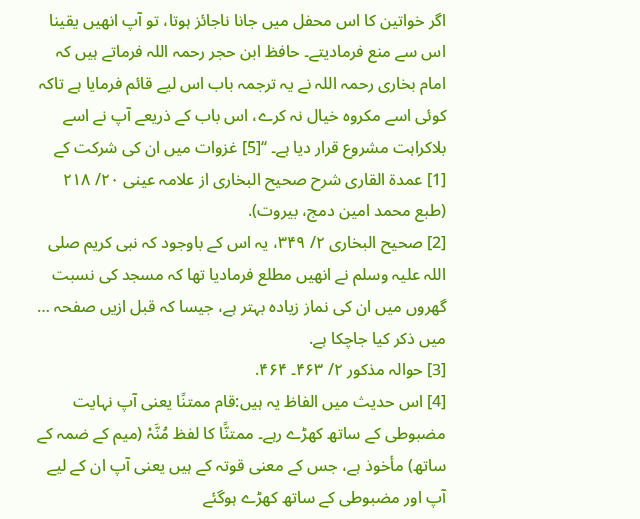اگر خواتین کا اس محفل میں جانا ناجائز ہوتا، تو آپ انھیں یقینا اس سے منع فرمادیتے۔ حافظ ابن حجر رحمہ اللہ فرماتے ہیں کہ امام بخاری رحمہ اللہ نے یہ ترجمہ باب اس لیے قائم فرمایا ہے تاکہ کوئی اسے مکروہ خیال نہ کرے، اس باب کے ذریعے آپ نے اسے بلاکراہت مشروع قرار دیا ہے۔ ‘‘[5] غزوات میں ان کی شرکت کے
[1] عمدۃ القاری شرح صحیح البخاری از علامہ عینی ۲۰/ ۲۱۸ (طبع محمد امین دمج، بیروت).
[2] صحیح البخاری ۲/ ۳۴۹، یہ اس کے باوجود کہ نبی کریم صلی اللہ علیہ وسلم نے انھیں مطلع فرمادیا تھا کہ مسجد کی نسبت گھروں میں ان کی نماز زیادہ بہتر ہے، جیسا کہ قبل ازیں صفحہ … میں ذکر کیا جاچکا ہے.
[3] حوالہ مذکور ۲/ ۴۶۳۔ ۴۶۴.
[4] اس حدیث میں الفاظ یہ ہیں:قام ممتنًا یعنی آپ نہایت مضبوطی کے ساتھ کھڑے رہے۔ ممتنًّا کا لفظ مُنَّہْ (میم کے ضمہ کے ساتھ) مأخوذ ہے، جس کے معنی قوتہ کے ہیں یعنی آپ ان کے لیے آپ اور مضبوطی کے ساتھ کھڑے ہوگئے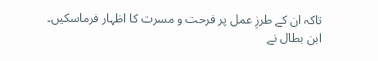تاکہ ان کے طرزِ عمل پر فرحت و مسرت کا اظہار فرماسکیں۔ ابن بطال نے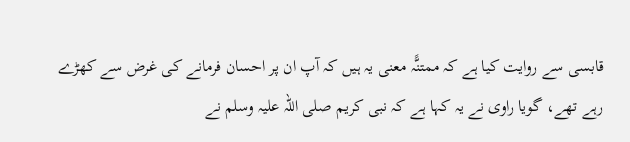قابسی سے روایت کیا ہے کہ ممتنًّہ معنی یہ ہیں کہ آپ ان پر احسان فرمانے کی غرض سے کھڑے رہے تھے، گویا راوی نے یہ کہا ہے کہ نبی کریم صلی اللہ علیہ وسلم نے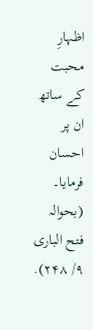اظہارِ محبت کے ساتھ ان پر احسان فرمایا۔ (بحوالہ فتح الباری ۹/ ۲۴۸).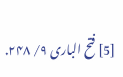[5] فتح الباری ۹/ ۲۴۸.